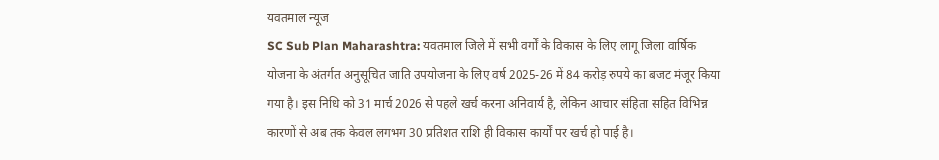यवतमाल न्यूज
SC Sub Plan Maharashtra: यवतमाल जिले में सभी वर्गों के विकास के लिए लागू जिला वार्षिक योजना के अंतर्गत अनुसूचित जाति उपयोजना के लिए वर्ष 2025-26 में 84 करोड़ रुपये का बजट मंजूर किया गया है। इस निधि को 31 मार्च 2026 से पहले खर्च करना अनिवार्य है, लेकिन आचार संहिता सहित विभिन्न कारणों से अब तक केवल लगभग 30 प्रतिशत राशि ही विकास कार्यों पर खर्च हो पाई है।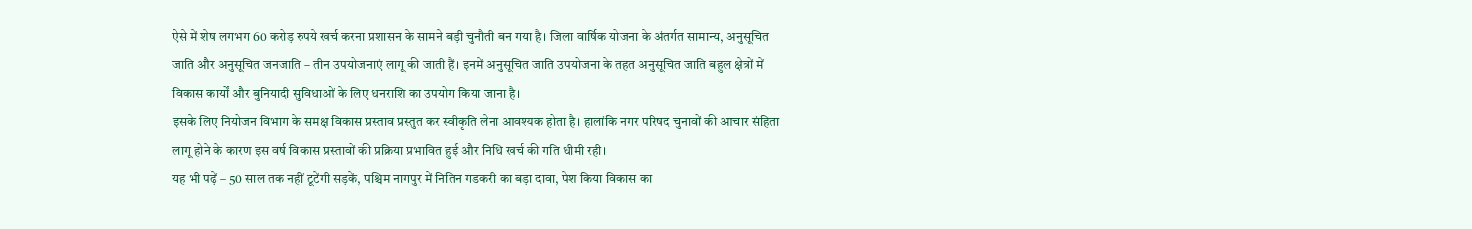ऐसे में शेष लगभग 60 करोड़ रुपये खर्च करना प्रशासन के सामने बड़ी चुनौती बन गया है। जिला वार्षिक योजना के अंतर्गत सामान्य, अनुसूचित जाति और अनुसूचित जनजाति – तीन उपयोजनाएं लागू की जाती हैं। इनमें अनुसूचित जाति उपयोजना के तहत अनुसूचित जाति बहुल क्षेत्रों में विकास कार्यों और बुनियादी सुविधाओं के लिए धनराशि का उपयोग किया जाना है।
इसके लिए नियोजन विभाग के समक्ष विकास प्रस्ताव प्रस्तुत कर स्वीकृति लेना आवश्यक होता है। हालांकि नगर परिषद चुनावों की आचार संहिता लागू होने के कारण इस वर्ष विकास प्रस्तावों की प्रक्रिया प्रभावित हुई और निधि खर्च की गति धीमी रही।
यह भी पढ़ें – 50 साल तक नहीं टूटेंगी सड़कें, पश्चिम नागपुर में नितिन गडकरी का बड़ा दावा, पेश किया विकास का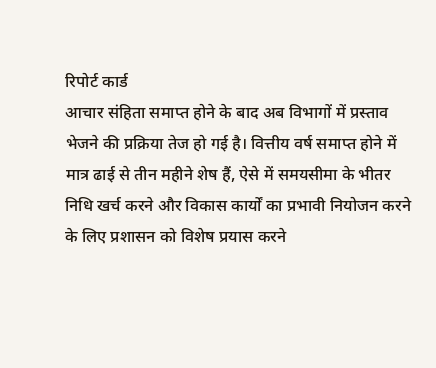रिपोर्ट कार्ड
आचार संहिता समाप्त होने के बाद अब विभागों में प्रस्ताव भेजने की प्रक्रिया तेज हो गई है। वित्तीय वर्ष समाप्त होने में मात्र ढाई से तीन महीने शेष हैं, ऐसे में समयसीमा के भीतर निधि खर्च करने और विकास कार्यों का प्रभावी नियोजन करने के लिए प्रशासन को विशेष प्रयास करने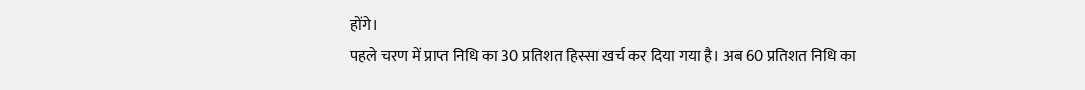होंगे।
पहले चरण में प्राप्त निधि का 30 प्रतिशत हिस्सा खर्च कर दिया गया है। अब 60 प्रतिशत निधि का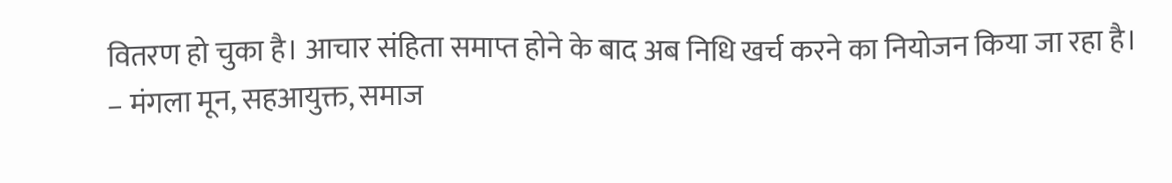वितरण हो चुका है। आचार संहिता समाप्त होने के बाद अब निधि खर्च करने का नियोजन किया जा रहा है।
– मंगला मून, सहआयुक्त, समाज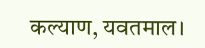कल्याण, यवतमाल।